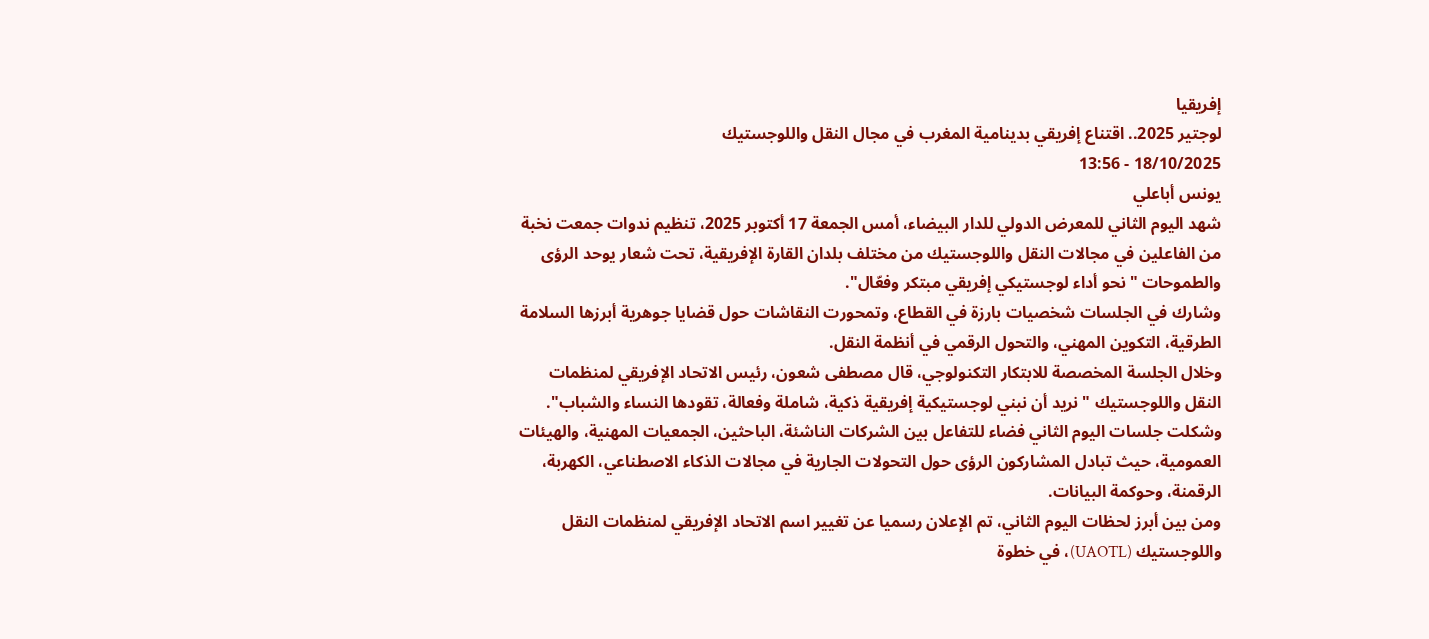إفريقيا
لوجتير 2025.. اقتناع إفريقي بدينامية المغرب في مجال النقل واللوجستيك
18/10/2025 - 13:56
يونس أباعلي
شهد اليوم الثاني للمعرض الدولي للدار البيضاء، أمس الجمعة 17 أكتوبر 2025، تنظيم ندوات جمعت نخبة من الفاعلين في مجالات النقل واللوجستيك من مختلف بلدان القارة الإفريقية، تحت شعار يوحد الرؤى والطموحات "نحو أداء لوجستيكي إفريقي مبتكر وفعّال".
وشارك في الجلسات شخصيات بارزة في القطاع، وتمحورت النقاشات حول قضايا جوهرية أبرزها السلامة الطرقية، التكوين المهني، والتحول الرقمي في أنظمة النقل.
وخلال الجلسة المخصصة للابتكار التكنولوجي، قال مصطفى شعون، رئيس الاتحاد الإفريقي لمنظمات النقل واللوجستيك "نريد أن نبني لوجستيكية إفريقية ذكية، شاملة وفعالة، تقودها النساء والشباب".
وشكلت جلسات اليوم الثاني فضاء للتفاعل بين الشركات الناشئة، الباحثين، الجمعيات المهنية، والهيئات العمومية، حيث تبادل المشاركون الرؤى حول التحولات الجارية في مجالات الذكاء الاصطناعي، الكهربة، الرقمنة، وحوكمة البيانات.
ومن بين أبرز لحظات اليوم الثاني، تم الإعلان رسميا عن تغيير اسم الاتحاد الإفريقي لمنظمات النقل واللوجستيك (UAOTL)، في خطوة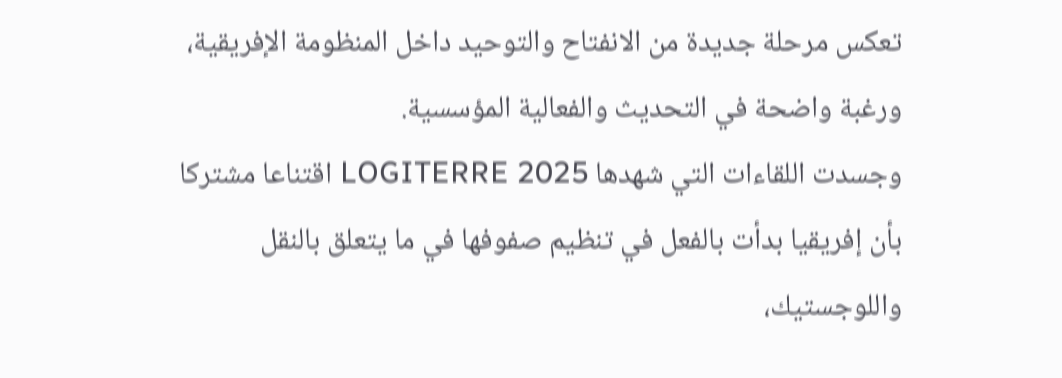تعكس مرحلة جديدة من الانفتاح والتوحيد داخل المنظومة الإفريقية، ورغبة واضحة في التحديث والفعالية المؤسسية.
وجسدت اللقاءات التي شهدها LOGITERRE 2025 اقتناعا مشتركا بأن إفريقيا بدأت بالفعل في تنظيم صفوفها في ما يتعلق بالنقل واللوجستيك،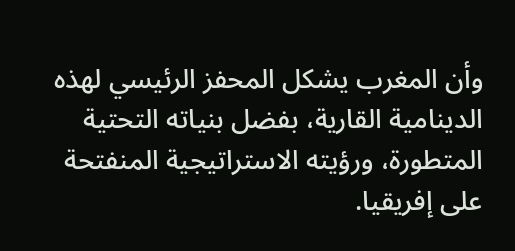وأن المغرب يشكل المحفز الرئيسي لهذه الدينامية القارية، بفضل بنياته التحتية المتطورة، ورؤيته الاستراتيجية المنفتحة على إفريقيا.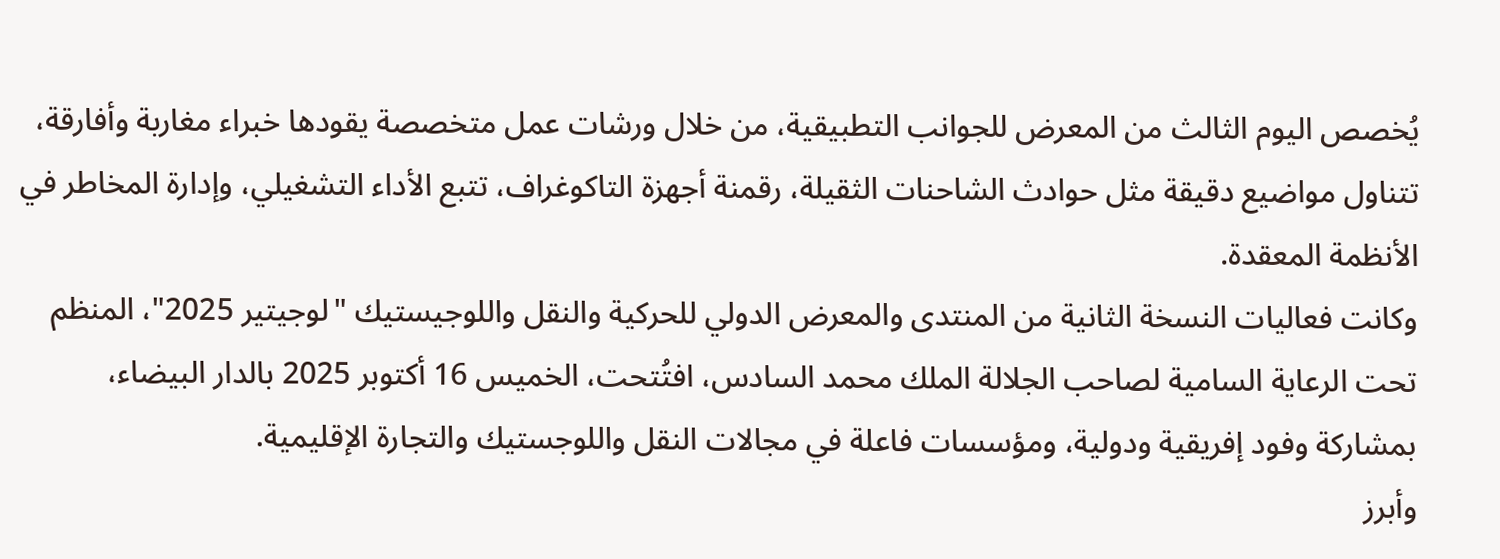يُخصص اليوم الثالث من المعرض للجوانب التطبيقية، من خلال ورشات عمل متخصصة يقودها خبراء مغاربة وأفارقة، تتناول مواضيع دقيقة مثل حوادث الشاحنات الثقيلة، رقمنة أجهزة التاكوغراف، تتبع الأداء التشغيلي، وإدارة المخاطر في الأنظمة المعقدة.
وكانت فعاليات النسخة الثانية من المنتدى والمعرض الدولي للحركية والنقل واللوجيستيك "لوجيتير 2025"، المنظم تحت الرعاية السامية لصاحب الجلالة الملك محمد السادس، افتُتحت، الخميس 16 أكتوبر 2025 بالدار البيضاء، بمشاركة وفود إفريقية ودولية، ومؤسسات فاعلة في مجالات النقل واللوجستيك والتجارة الإقليمية.
وأبرز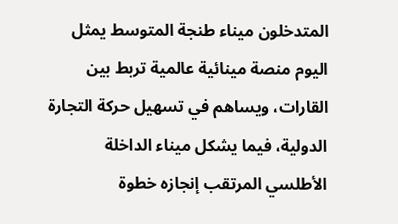المتدخلون ميناء طنجة المتوسط يمثل اليوم منصة مينائية عالمية تربط بين القارات، ويساهم في تسهيل حركة التجارة الدولية، فيما يشكل ميناء الداخلة الأطلسي المرتقب إنجازه خطوة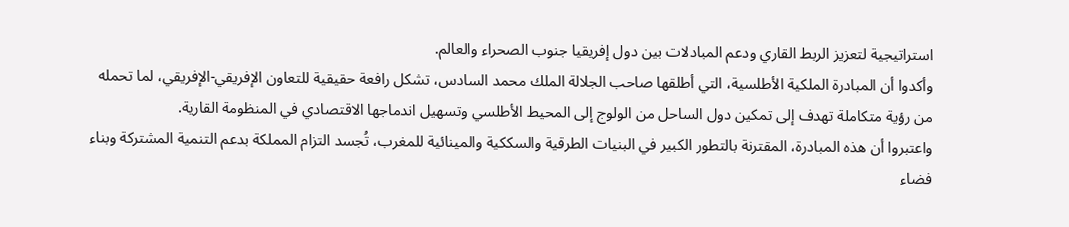استراتيجية لتعزيز الربط القاري ودعم المبادلات بين دول إفريقيا جنوب الصحراء والعالم.
وأكدوا أن المبادرة الملكية الأطلسية، التي أطلقها صاحب الجلالة الملك محمد السادس، تشكل رافعة حقيقية للتعاون الإفريقي-الإفريقي، لما تحمله من رؤية متكاملة تهدف إلى تمكين دول الساحل من الولوج إلى المحيط الأطلسي وتسهيل اندماجها الاقتصادي في المنظومة القارية.
واعتبروا أن هذه المبادرة، المقترنة بالتطور الكبير في البنيات الطرقية والسككية والمينائية للمغرب، تُجسد التزام المملكة بدعم التنمية المشتركة وبناء فضاء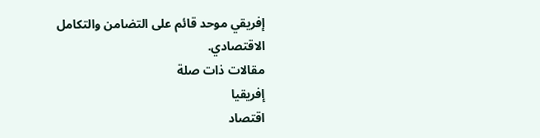إفريقي موحد قائم على التضامن والتكامل الاقتصادي.
مقالات ذات صلة
إفريقيا
اقتصاد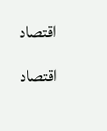اقتصاد
اقتصاد